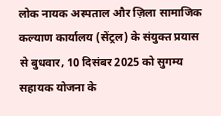लोक नायक अस्पताल और ज़िला सामाजिक कल्याण कार्यालय (सेंट्रल) के संयुक्त प्रयास से बुधवार, 10 दिसंबर 2025 को सुगम्य सहायक योजना के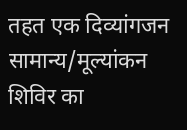तहत एक दिव्यांगजन सामान्य/मूल्यांकन शिविर का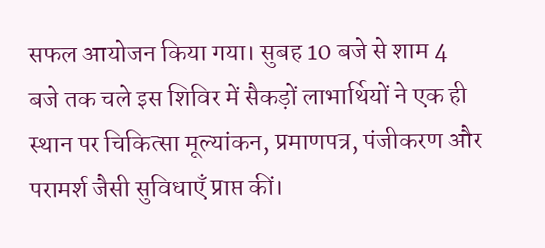सफल आयोजन किया गया। सुबह 10 बजे से शाम 4 बजे तक चले इस शिविर में सैकड़ों लाभार्थियों ने एक ही स्थान पर चिकित्सा मूल्यांकन, प्रमाणपत्र, पंजीकरण और परामर्श जैसी सुविधाएँ प्राप्त कीं।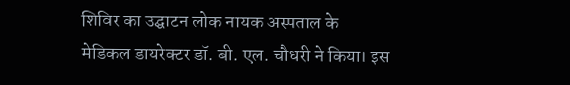शिविर का उद्घाटन लोक नायक अस्पताल के मेडिकल डायरेक्टर डॉ. बी. एल. चौधरी ने किया। इस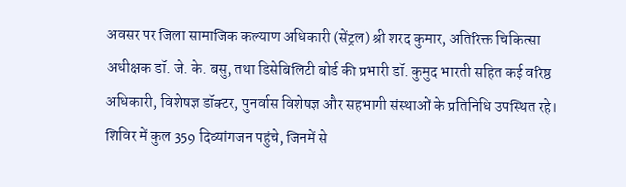अवसर पर जिला सामाजिक कल्याण अधिकारी (सेंट्रल) श्री शरद कुमार, अतिरिक्त चिकित्सा अधीक्षक डॉ. जे. के. बसु, तथा डिसेबिलिटी बोर्ड की प्रभारी डॉ. कुमुद भारती सहित कई वरिष्ठ अधिकारी, विशेषज्ञ डॉक्टर, पुनर्वास विशेषज्ञ और सहभागी संस्थाओं के प्रतिनिधि उपस्थित रहे।
शिविर में कुल 359 दिव्यांगजन पहुंचे, जिनमें से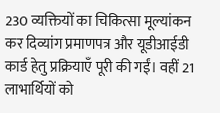230 व्यक्तियों का चिकित्सा मूल्यांकन कर दिव्यांग प्रमाणपत्र और यूडीआईडी कार्ड हेतु प्रक्रियाएँ पूरी की गईं। वहीं 21 लाभार्थियों को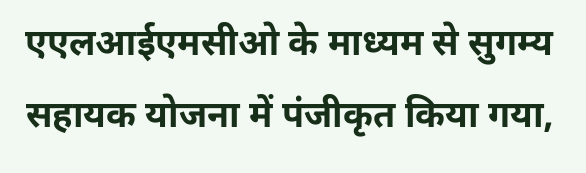एएलआईएमसीओ के माध्यम से सुगम्य सहायक योजना में पंजीकृत किया गया,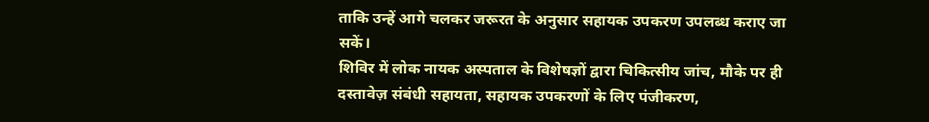ताकि उन्हें आगे चलकर जरूरत के अनुसार सहायक उपकरण उपलब्ध कराए जा सकें।
शिविर में लोक नायक अस्पताल के विशेषज्ञों द्वारा चिकित्सीय जांच, मौके पर ही दस्तावेज़ संबंधी सहायता, सहायक उपकरणों के लिए पंजीकरण,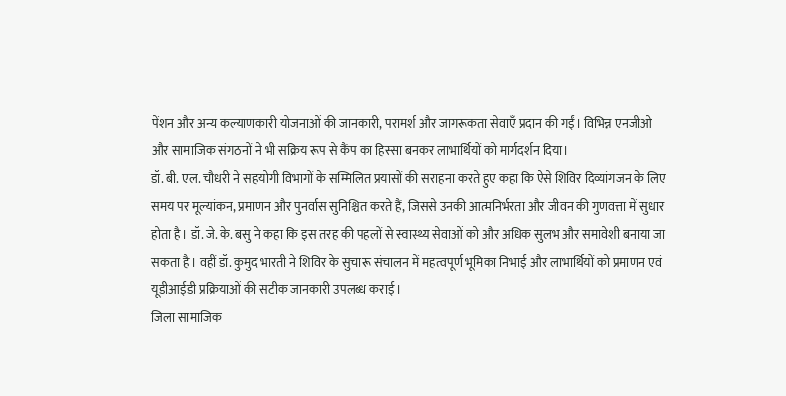पेंशन और अन्य कल्याणकारी योजनाओं की जानकारी, परामर्श और जागरूकता सेवाएँ प्रदान की गईं। विभिन्न एनजीओ और सामाजिक संगठनों ने भी सक्रिय रूप से कैंप का हिस्सा बनकर लाभार्थियों को मार्गदर्शन दिया।
डॉ. बी. एल. चौधरी ने सहयोगी विभागों के सम्मिलित प्रयासों की सराहना करते हुए कहा कि ऐसे शिविर दिव्यांगजन के लिए समय पर मूल्यांकन, प्रमाणन और पुनर्वास सुनिश्चित करते हैं, जिससे उनकी आत्मनिर्भरता और जीवन की गुणवत्ता में सुधार होता है। डॉ. जे. के. बसु ने कहा कि इस तरह की पहलों से स्वास्थ्य सेवाओं को और अधिक सुलभ और समावेशी बनाया जा सकता है। वहीं डॉ. कुमुद भारती ने शिविर के सुचारू संचालन में महत्वपूर्ण भूमिका निभाई और लाभार्थियों को प्रमाणन एवं यूडीआईडी प्रक्रियाओं की सटीक जानकारी उपलब्ध कराई।
जिला सामाजिक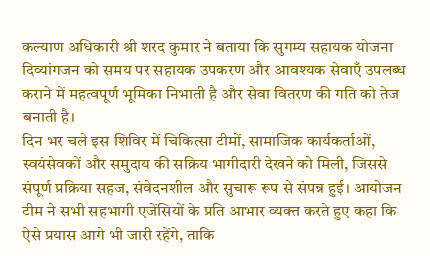कल्याण अधिकारी श्री शरद कुमार ने बताया कि सुगम्य सहायक योजना दिव्यांगजन को समय पर सहायक उपकरण और आवश्यक सेवाएँ उपलब्ध कराने में महत्वपूर्ण भूमिका निभाती है और सेवा वितरण की गति को तेज बनाती है।
दिन भर चले इस शिविर में चिकित्सा टीमों, सामाजिक कार्यकर्ताओं, स्वयंसेवकों और समुदाय की सक्रिय भागीदारी देखने को मिली, जिससे संपूर्ण प्रक्रिया सहज, संवेदनशील और सुचारू रूप से संपन्न हुई। आयोजन टीम ने सभी सहभागी एजेंसियों के प्रति आभार व्यक्त करते हुए कहा कि ऐसे प्रयास आगे भी जारी रहेंगे, ताकि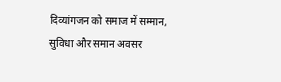दिव्यांगजन को समाज में सम्मान, सुविधा और समान अवसर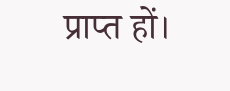प्राप्त हों।